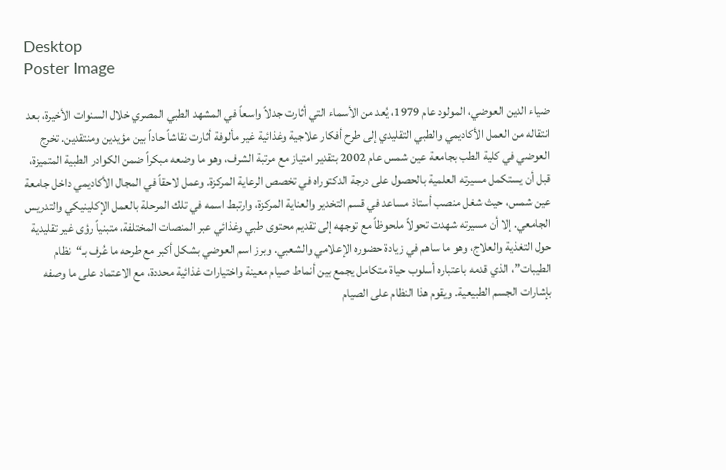Desktop
Poster Image

ضياء الدين العوضي، المولود عام 1979، يُعد من الأسماء التي أثارت جدلاً واسعاً في المشهد الطبي المصري خلال السنوات الأخيرة، بعد انتقاله من العمل الأكاديمي والطبي التقليدي إلى طرح أفكار علاجية وغذائية غير مألوفة أثارت نقاشاً حاداً بين مؤيدين ومنتقدين. تخرج العوضي في كلية الطب بجامعة عين شمس عام 2002 بتقدير امتياز مع مرتبة الشرف، وهو ما وضعه مبكراً ضمن الكوادر الطبية المتميزة، قبل أن يستكمل مسيرته العلمية بالحصول على درجة الدكتوراه في تخصص الرعاية المركزة. وعمل لاحقاً في المجال الأكاديمي داخل جامعة عين شمس، حيث شغل منصب أستاذ مساعد في قسم التخدير والعناية المركزة، وارتبط اسمه في تلك المرحلة بالعمل الإكلينيكي والتدريس الجامعي. إلا أن مسيرته شهدت تحولاً ملحوظاً مع توجهه إلى تقديم محتوى طبي وغذائي عبر المنصات المختلفة، متبنياً رؤى غير تقليدية حول التغذية والعلاج، وهو ما ساهم في زيادة حضوره الإعلامي والشعبي. وبرز اسم العوضي بشكل أكبر مع طرحه ما عُرف بـ“نظام الطيبات”، الذي قدمه باعتباره أسلوب حياة متكامل يجمع بين أنماط صيام معينة واختيارات غذائية محددة، مع الاعتماد على ما وصفه بإشارات الجسم الطبيعية. ويقوم هذا النظام على الصيام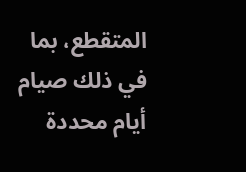المتقطع، بما في ذلك صيام أيام محددة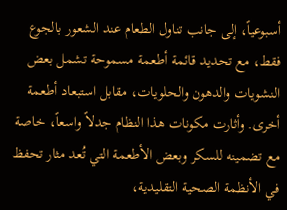أسبوعياً، إلى جانب تناول الطعام عند الشعور بالجوع فقط، مع تحديد قائمة أطعمة مسموحة تشمل بعض النشويات والدهون والحلويات، مقابل استبعاد أطعمة أخرى. وأثارت مكونات هذا النظام جدلاً واسعاً، خاصة مع تضمينه للسكر وبعض الأطعمة التي تُعد مثار تحفظ في الأنظمة الصحية التقليدية،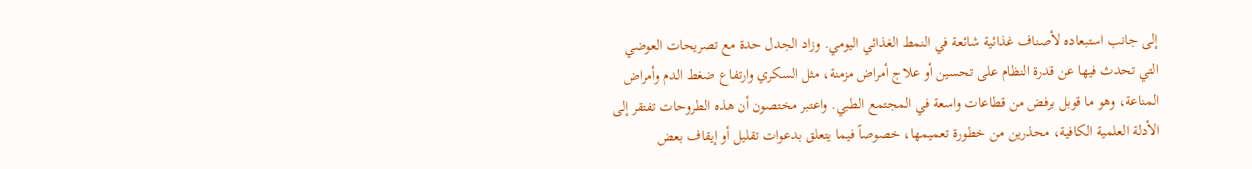إلى جانب استبعاده لأصناف غذائية شائعة في النمط الغذائي اليومي. وزاد الجدل حدة مع تصريحات العوضي التي تحدث فيها عن قدرة النظام على تحسين أو علاج أمراض مزمنة، مثل السكري وارتفاع ضغط الدم وأمراض المناعة، وهو ما قوبل برفض من قطاعات واسعة في المجتمع الطبي. واعتبر مختصون أن هذه الطروحات تفتقر إلى الأدلة العلمية الكافية، محذرين من خطورة تعميمها، خصوصاً فيما يتعلق بدعوات تقليل أو إيقاف بعض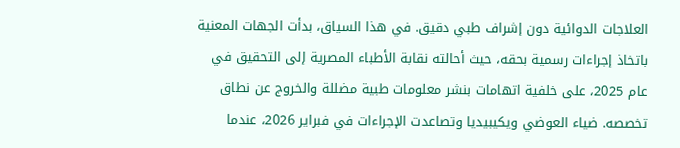العلاجات الدوائية دون إشراف طبي دقيق. في هذا السياق، بدأت الجهات المعنية باتخاذ إجراءات رسمية بحقه، حيث أحالته نقابة الأطباء المصرية إلى التحقيق في عام 2025، على خلفية اتهامات بنشر معلومات طبية مضللة والخروج عن نطاق تخصصه. ضياء العوضي ويكيبيديا وتصاعدت الإجراءات في فبراير 2026، عندما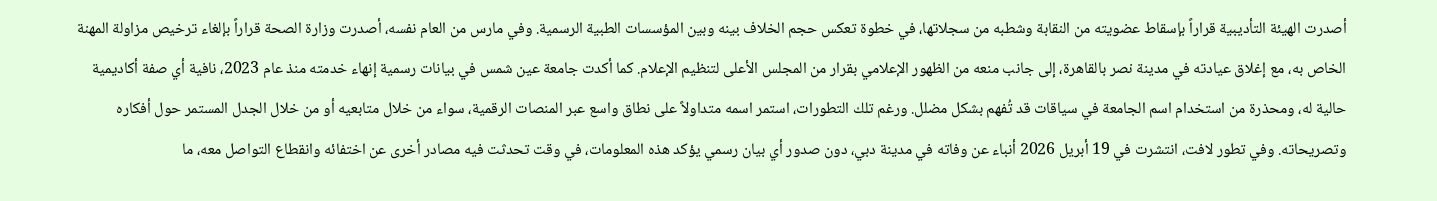أصدرت الهيئة التأديبية قراراً بإسقاط عضويته من النقابة وشطبه من سجلاتها، في خطوة تعكس حجم الخلاف بينه وبين المؤسسات الطبية الرسمية. وفي مارس من العام نفسه، أصدرت وزارة الصحة قراراً بإلغاء ترخيص مزاولة المهنة الخاص به، مع إغلاق عيادته في مدينة نصر بالقاهرة، إلى جانب منعه من الظهور الإعلامي بقرار من المجلس الأعلى لتنظيم الإعلام. كما أكدت جامعة عين شمس في بيانات رسمية إنهاء خدمته منذ عام 2023، نافية أي صفة أكاديمية حالية له، ومحذرة من استخدام اسم الجامعة في سياقات قد تُفهم بشكل مضلل. ورغم تلك التطورات، استمر اسمه متداولاً على نطاق واسع عبر المنصات الرقمية، سواء من خلال متابعيه أو من خلال الجدل المستمر حول أفكاره وتصريحاته. وفي تطور لافت، انتشرت في 19 أبريل 2026 أنباء عن وفاته في مدينة دبي، دون صدور أي بيان رسمي يؤكد هذه المعلومات، في وقت تحدثت فيه مصادر أخرى عن اختفائه وانقطاع التواصل معه، ما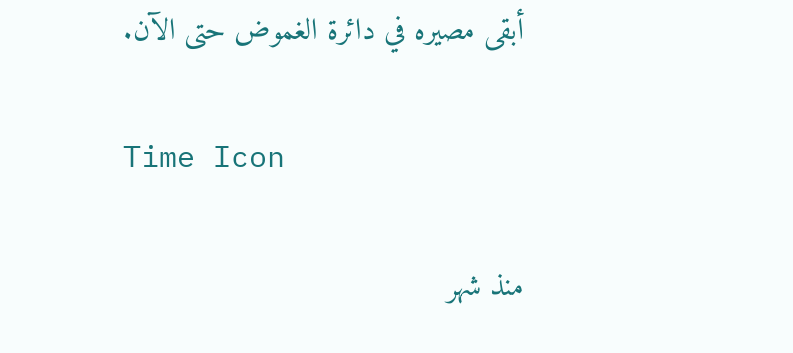أبقى مصيره في دائرة الغموض حتى الآن.

Time Icon

منذ شهر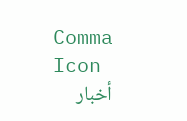Comma Icon
أخبار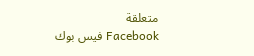متعلقة
Facebook فيس بوك